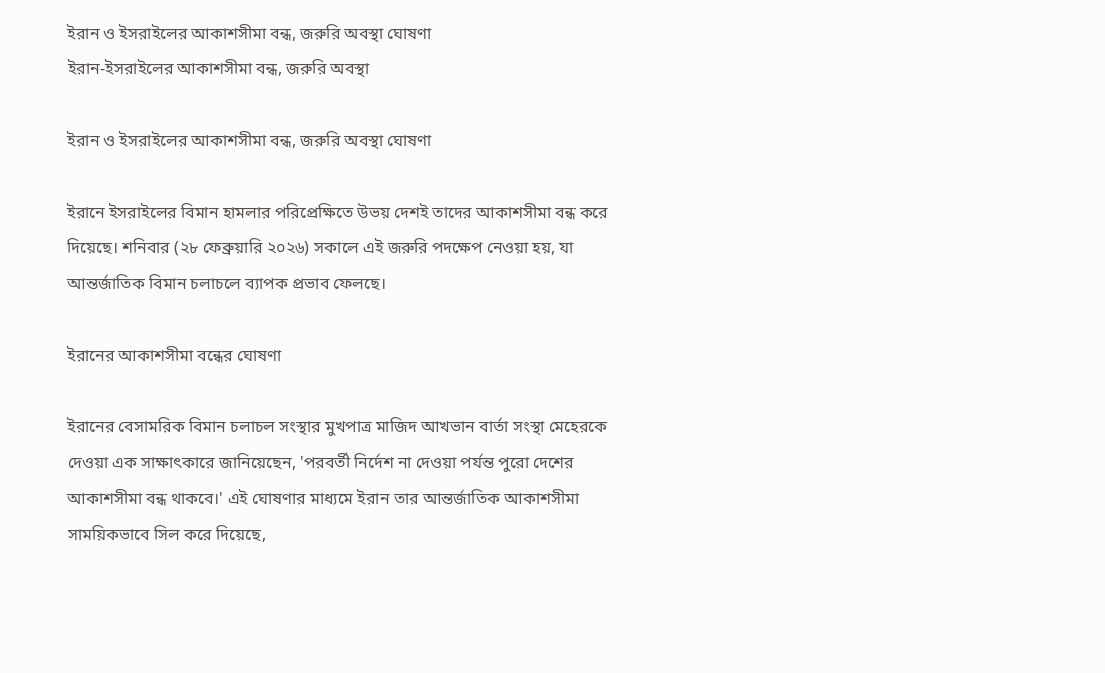ইরান ও ইসরাইলের আকাশসীমা বন্ধ, জরুরি অবস্থা ঘোষণা
ইরান-ইসরাইলের আকাশসীমা বন্ধ, জরুরি অবস্থা

ইরান ও ইসরাইলের আকাশসীমা বন্ধ, জরুরি অবস্থা ঘোষণা

ইরানে ইসরাইলের বিমান হামলার পরিপ্রেক্ষিতে উভয় দেশই তাদের আকাশসীমা বন্ধ করে দিয়েছে। শনিবার (২৮ ফেব্রুয়ারি ২০২৬) সকালে এই জরুরি পদক্ষেপ নেওয়া হয়, যা আন্তর্জাতিক বিমান চলাচলে ব্যাপক প্রভাব ফেলছে।

ইরানের আকাশসীমা বন্ধের ঘোষণা

ইরানের বেসামরিক বিমান চলাচল সংস্থার মুখপাত্র মাজিদ আখভান বার্তা সংস্থা মেহেরকে দেওয়া এক সাক্ষাৎকারে জানিয়েছেন, 'পরবর্তী নির্দেশ না দেওয়া পর্যন্ত পুরো দেশের আকাশসীমা বন্ধ থাকবে।' এই ঘোষণার মাধ্যমে ইরান তার আন্তর্জাতিক আকাশসীমা সাময়িকভাবে সিল করে দিয়েছে,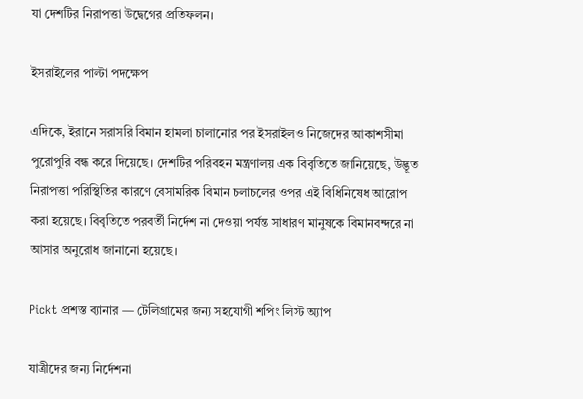যা দেশটির নিরাপত্তা উদ্বেগের প্রতিফলন।

ইসরাইলের পাল্টা পদক্ষেপ

এদিকে, ইরানে সরাসরি বিমান হামলা চালানোর পর ইসরাইলও নিজেদের আকাশসীমা পুরোপুরি বন্ধ করে দিয়েছে। দেশটির পরিবহন মন্ত্রণালয় এক বিবৃতিতে জানিয়েছে, উদ্ভূত নিরাপত্তা পরিস্থিতির কারণে বেসামরিক বিমান চলাচলের ওপর এই বিধিনিষেধ আরোপ করা হয়েছে। বিবৃতিতে পরবর্তী নির্দেশ না দেওয়া পর্যন্ত সাধারণ মানুষকে বিমানবন্দরে না আসার অনুরোধ জানানো হয়েছে।

Pickt প্রশস্ত ব্যানার — টেলিগ্রামের জন্য সহযোগী শপিং লিস্ট অ্যাপ

যাত্রীদের জন্য নির্দেশনা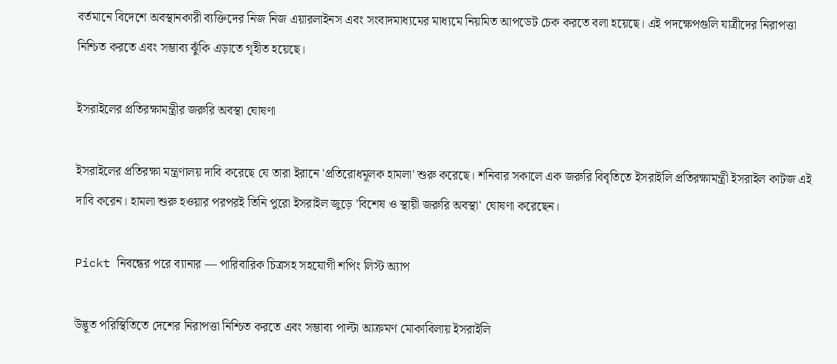বর্তমানে বিদেশে অবস্থানকারী ব্যক্তিদের নিজ নিজ এয়ারলাইনস এবং সংবাদমাধ্যমের মাধ্যমে নিয়মিত আপডেট চেক করতে বলা হয়েছে। এই পদক্ষেপগুলি যাত্রীদের নিরাপত্তা নিশ্চিত করতে এবং সম্ভাব্য ঝুঁকি এড়াতে গৃহীত হয়েছে।

ইসরাইলের প্রতিরক্ষামন্ত্রীর জরুরি অবস্থা ঘোষণা

ইসরাইলের প্রতিরক্ষা মন্ত্রণালয় দাবি করেছে যে তারা ইরানে 'প্রতিরোধমূলক হামলা' শুরু করেছে। শনিবার সকালে এক জরুরি বিবৃতিতে ইসরাইলি প্রতিরক্ষামন্ত্রী ইসরাইল কাটজ এই দাবি করেন। হামলা শুরু হওয়ার পরপরই তিনি পুরো ইসরাইল জুড়ে 'বিশেষ ও স্থায়ী জরুরি অবস্থা' ঘোষণা করেছেন।

Pickt নিবন্ধের পরে ব্যানার — পারিবারিক চিত্রসহ সহযোগী শপিং লিস্ট অ্যাপ

উদ্ভূত পরিস্থিতিতে দেশের নিরাপত্তা নিশ্চিত করতে এবং সম্ভাব্য পাল্টা আক্রমণ মোকাবিলায় ইসরাইলি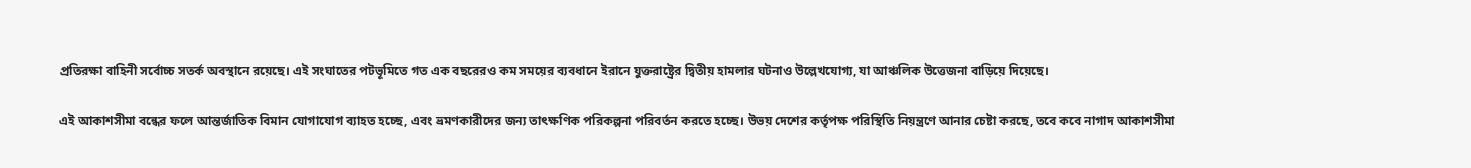প্রতিরক্ষা বাহিনী সর্বোচ্চ সতর্ক অবস্থানে রয়েছে। এই সংঘাতের পটভূমিতে গত এক বছরেরও কম সময়ের ব্যবধানে ইরানে যুক্তরাষ্ট্রের দ্বিতীয় হামলার ঘটনাও উল্লেখযোগ্য, যা আঞ্চলিক উত্তেজনা বাড়িয়ে দিয়েছে।

এই আকাশসীমা বন্ধের ফলে আন্তর্জাতিক বিমান যোগাযোগ ব্যাহত হচ্ছে, এবং ভ্রমণকারীদের জন্য তাৎক্ষণিক পরিকল্পনা পরিবর্তন করতে হচ্ছে। উভয় দেশের কর্তৃপক্ষ পরিস্থিতি নিয়ন্ত্রণে আনার চেষ্টা করছে, তবে কবে নাগাদ আকাশসীমা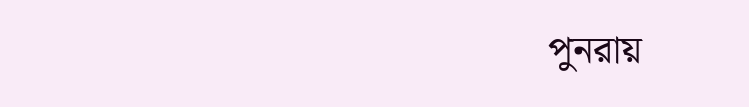পুনরায়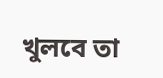খুলবে তা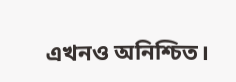এখনও অনিশ্চিত।